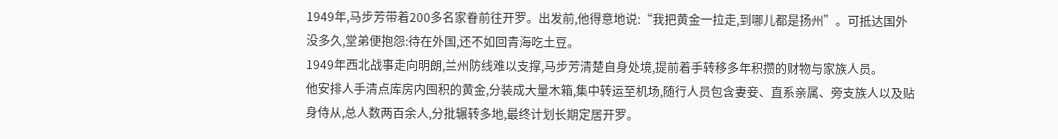1949年,马步芳带着200多名家眷前往开罗。出发前,他得意地说:“我把黄金一拉走,到哪儿都是扬州”。可抵达国外没多久,堂弟便抱怨:待在外国,还不如回青海吃土豆。
1949年西北战事走向明朗,兰州防线难以支撑,马步芳清楚自身处境,提前着手转移多年积攒的财物与家族人员。
他安排人手清点库房内囤积的黄金,分装成大量木箱,集中转运至机场,随行人员包含妻妾、直系亲属、旁支族人以及贴身侍从,总人数两百余人,分批辗转多地,最终计划长期定居开罗。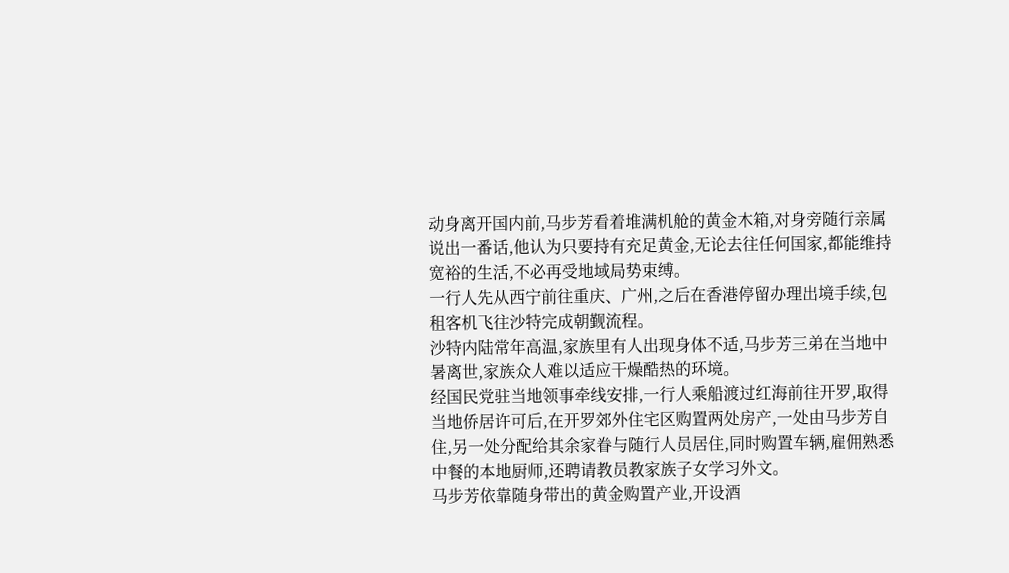动身离开国内前,马步芳看着堆满机舱的黄金木箱,对身旁随行亲属说出一番话,他认为只要持有充足黄金,无论去往任何国家,都能维持宽裕的生活,不必再受地域局势束缚。
一行人先从西宁前往重庆、广州,之后在香港停留办理出境手续,包租客机飞往沙特完成朝觐流程。
沙特内陆常年高温,家族里有人出现身体不适,马步芳三弟在当地中暑离世,家族众人难以适应干燥酷热的环境。
经国民党驻当地领事牵线安排,一行人乘船渡过红海前往开罗,取得当地侨居许可后,在开罗郊外住宅区购置两处房产,一处由马步芳自住,另一处分配给其余家眷与随行人员居住,同时购置车辆,雇佣熟悉中餐的本地厨师,还聘请教员教家族子女学习外文。
马步芳依靠随身带出的黄金购置产业,开设酒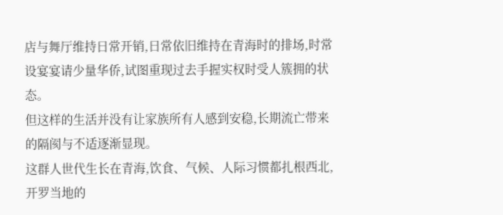店与舞厅维持日常开销,日常依旧维持在青海时的排场,时常设宴宴请少量华侨,试图重现过去手握实权时受人簇拥的状态。
但这样的生活并没有让家族所有人感到安稳,长期流亡带来的隔阂与不适逐渐显现。
这群人世代生长在青海,饮食、气候、人际习惯都扎根西北,开罗当地的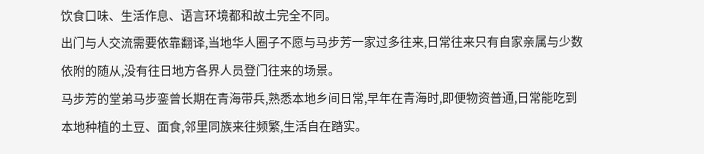饮食口味、生活作息、语言环境都和故土完全不同。
出门与人交流需要依靠翻译,当地华人圈子不愿与马步芳一家过多往来,日常往来只有自家亲属与少数依附的随从,没有往日地方各界人员登门往来的场景。
马步芳的堂弟马步銮曾长期在青海带兵,熟悉本地乡间日常,早年在青海时,即便物资普通,日常能吃到本地种植的土豆、面食,邻里同族来往频繁,生活自在踏实。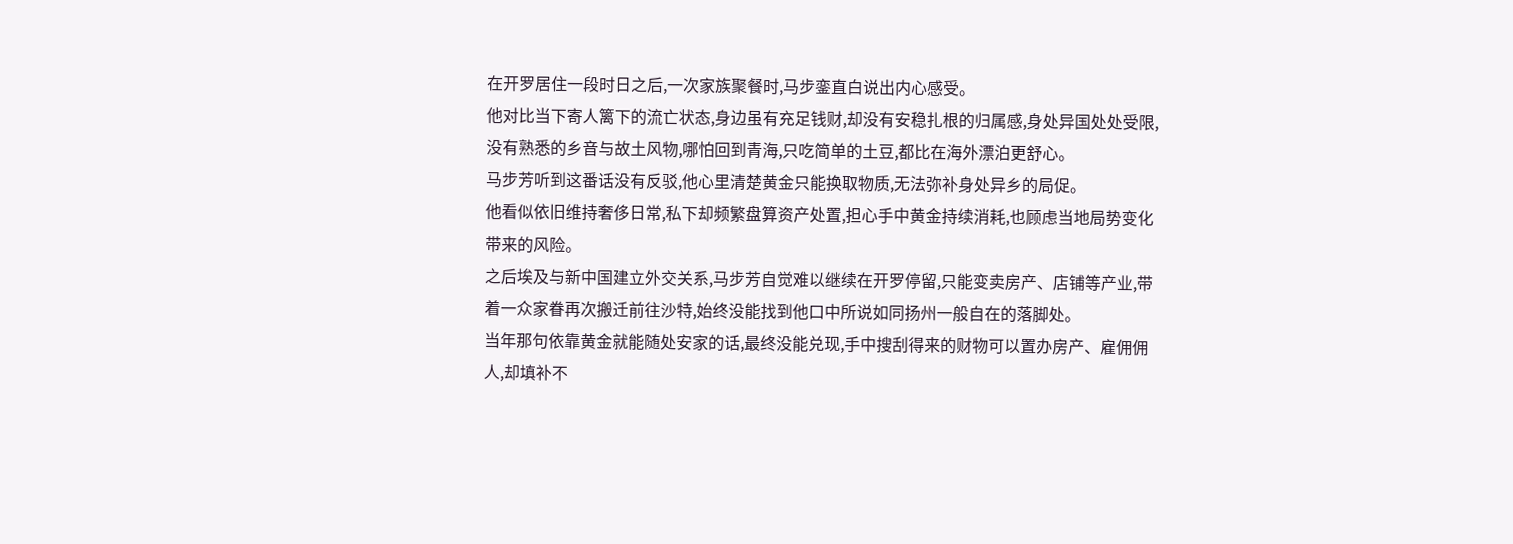在开罗居住一段时日之后,一次家族聚餐时,马步銮直白说出内心感受。
他对比当下寄人篱下的流亡状态,身边虽有充足钱财,却没有安稳扎根的归属感,身处异国处处受限,没有熟悉的乡音与故土风物,哪怕回到青海,只吃简单的土豆,都比在海外漂泊更舒心。
马步芳听到这番话没有反驳,他心里清楚黄金只能换取物质,无法弥补身处异乡的局促。
他看似依旧维持奢侈日常,私下却频繁盘算资产处置,担心手中黄金持续消耗,也顾虑当地局势变化带来的风险。
之后埃及与新中国建立外交关系,马步芳自觉难以继续在开罗停留,只能变卖房产、店铺等产业,带着一众家眷再次搬迁前往沙特,始终没能找到他口中所说如同扬州一般自在的落脚处。
当年那句依靠黄金就能随处安家的话,最终没能兑现,手中搜刮得来的财物可以置办房产、雇佣佣人,却填补不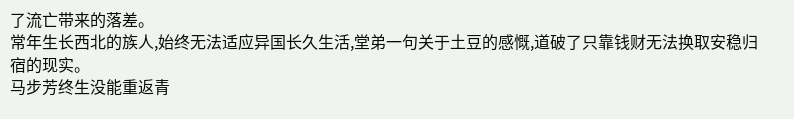了流亡带来的落差。
常年生长西北的族人,始终无法适应异国长久生活,堂弟一句关于土豆的感慨,道破了只靠钱财无法换取安稳归宿的现实。
马步芳终生没能重返青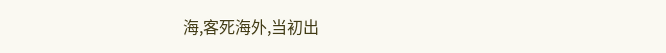海,客死海外,当初出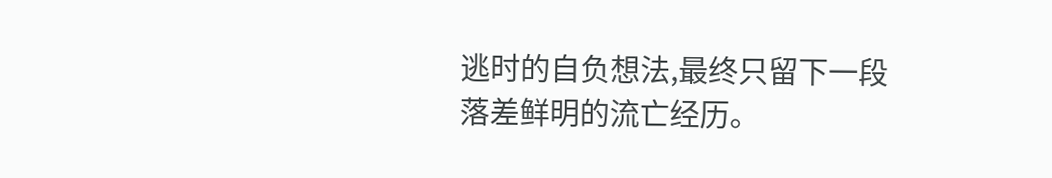逃时的自负想法,最终只留下一段落差鲜明的流亡经历。